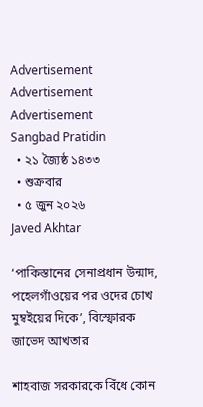Advertisement
Advertisement
Advertisement
Sangbad Pratidin
  • ২১ জ্যৈষ্ঠ ১৪৩৩
  • শুক্রবার
  • ৫ জুন ২০২৬
Javed Akhtar

‘পাকিস্তানের সেনাপ্রধান উন্মাদ, পহেলগাঁওয়ের পর ওদের চোখ মুম্বইয়ের দিকে’, বিস্ফোরক জাভেদ আখতার

শাহবাজ সরকারকে বিঁধে কোন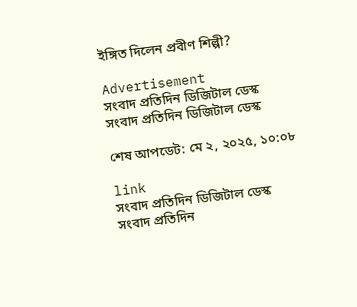ইঙ্গিত দিলেন প্রবীণ শিল্পী?

Advertisement
সংবাদ প্রতিদিন ডিজিটাল ডেস্ক
সংবাদ প্রতিদিন ডিজিটাল ডেস্ক

শেষ আপডেট: মে ২, ২০২৫, ১০:০৮

link
সংবাদ প্রতিদিন ডিজিটাল ডেস্ক
সংবাদ প্রতিদিন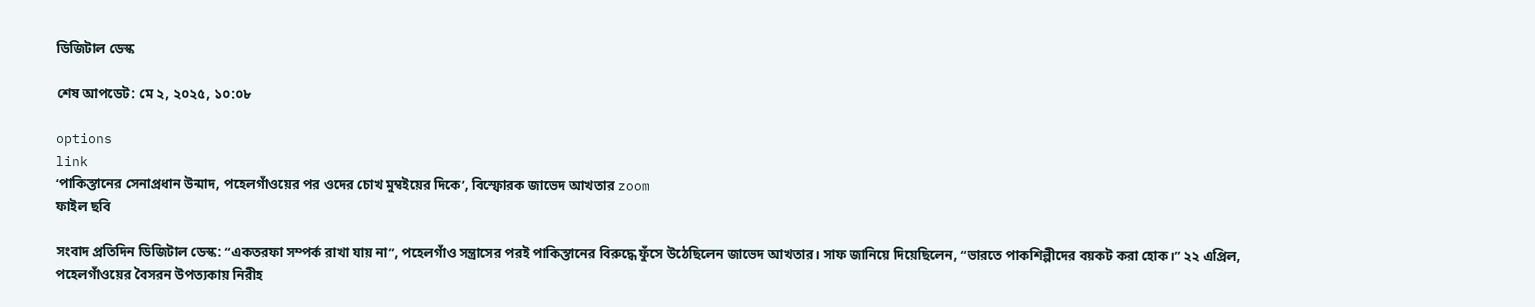ডিজিটাল ডেস্ক

শেষ আপডেট: মে ২, ২০২৫, ১০:০৮

options
link
‘পাকিস্তানের সেনাপ্রধান উন্মাদ, পহেলগাঁওয়ের পর ওদের চোখ মুম্বইয়ের দিকে’, বিস্ফোরক জাভেদ আখতার zoom
ফাইল ছবি

সংবাদ প্রতিদিন ডিজিটাল ডেস্ক: “একতরফা সম্পর্ক রাখা যায় না”, পহেলগাঁও সন্ত্রাসের পরই পাকিস্তানের বিরুদ্ধে ফুঁসে উঠেছিলেন জাভেদ আখতার। সাফ জানিয়ে দিয়েছিলেন, “ভারতে পাকশিল্পীদের বয়কট করা হোক।” ২২ এপ্রিল, পহেলগাঁওয়ের বৈসরন উপত্যকায় নিরীহ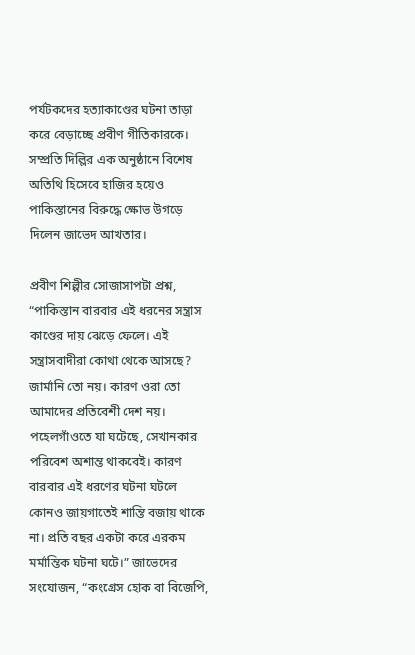পর্যটকদের হত্যাকাণ্ডের ঘটনা তাড়া করে বেড়াচ্ছে প্রবীণ গীতিকারকে। সম্প্রতি দিল্লির এক অনুষ্ঠানে বিশেষ অতিথি হিসেবে হাজির হয়েও পাকিস্তানের বিরুদ্ধে ক্ষোভ উগড়ে দিলেন জাভেদ আখতার।

প্রবীণ শিল্পীর সোজাসাপটা প্রশ্ন, “পাকিস্তান বারবার এই ধরনের সন্ত্রাস কাণ্ডের দায় ঝেড়ে ফেলে। এই সন্ত্রাসবাদীরা কোথা থেকে আসছে? জার্মানি তো নয়। কারণ ওরা তো আমাদের প্রতিবেশী দেশ নয়। পহেলগাঁওতে যা ঘটেছে, সেখানকার পরিবেশ অশান্ত থাকবেই। কারণ বারবার এই ধরণের ঘটনা ঘটলে কোনও জায়গাতেই শান্তি বজায় থাকে না। প্রতি বছর একটা করে এরকম মর্মান্তিক ঘটনা ঘটে।” জাভেদের সংযোজন, “কংগ্রেস হোক বা বিজেপি,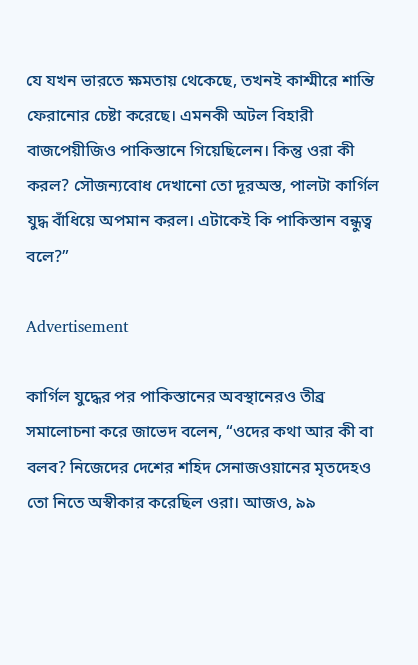যে যখন ভারতে ক্ষমতায় থেকেছে, তখনই কাশ্মীরে শান্তি ফেরানোর চেষ্টা করেছে। এমনকী অটল বিহারী বাজপেয়ীজিও পাকিস্তানে গিয়েছিলেন। কিন্তু ওরা কী করল? সৌজন্যবোধ দেখানো তো দূরঅস্ত, পালটা কার্গিল যুদ্ধ বাঁধিয়ে অপমান করল। এটাকেই কি পাকিস্তান বন্ধুত্ব বলে?”

Advertisement

কার্গিল যুদ্ধের পর পাকিস্তানের অবস্থানেরও তীব্র সমালোচনা করে জাভেদ বলেন, “ওদের কথা আর কী বা বলব? নিজেদের দেশের শহিদ সেনাজওয়ানের মৃতদেহও তো নিতে অস্বীকার করেছিল ওরা। আজও, ৯৯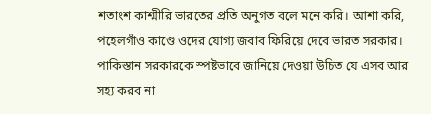শতাংশ কাশ্মীরি ভারতের প্রতি অনুগত বলে মনে করি। আশা করি, পহেলগাঁও কাণ্ডে ওদের যোগ্য জবাব ফিরিয়ে দেবে ভারত সরকার। পাকিস্তান সরকারকে স্পষ্টভাবে জানিয়ে দেওয়া উচিত যে এসব আর সহ্য করব না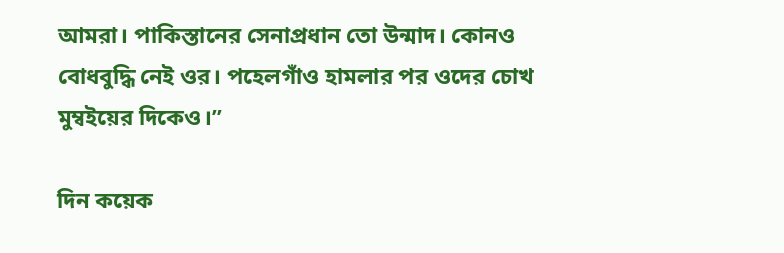আমরা। পাকিস্তানের সেনাপ্রধান তো উন্মাদ। কোনও বোধবুদ্ধি নেই ওর। পহেলগাঁও হামলার পর ওদের চোখ মুম্বইয়ের দিকেও।”

দিন কয়েক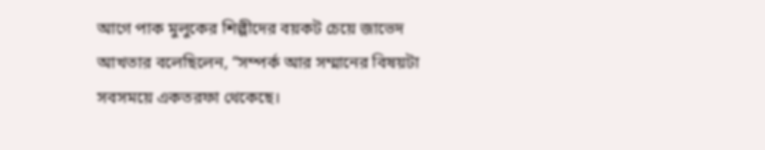আগে পাক মুলুকের শিল্পীদের বয়কট চেয়ে জাভেদ আখতার বলেছিলেন, “সম্পর্ক আর সম্মানের বিষয়টা সবসময়ে একতরফা থেকেছে।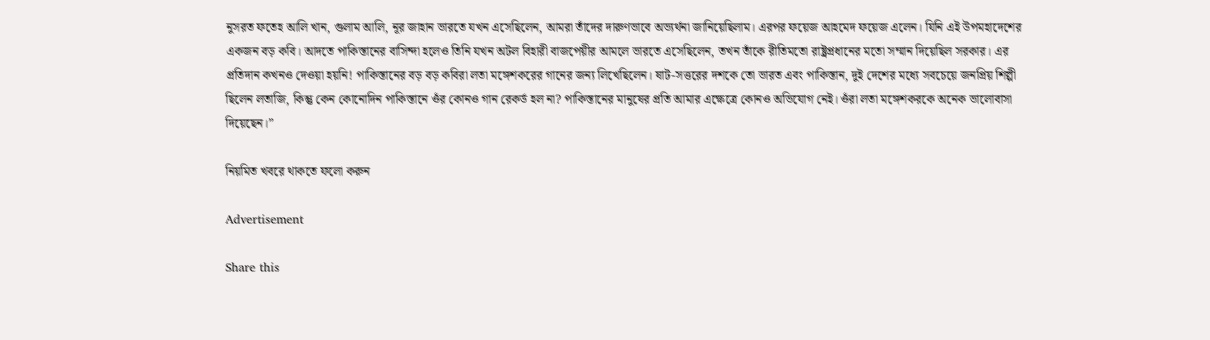নুসরত ফতেহ আলি খান, গুলাম আলি, নূর জাহান ভারতে যখন এসেছিলেন, আমরা তাঁদের দারুণভাবে অভ্যর্থনা জানিয়েছিলাম। এরপর ফয়েজ আহমেদ ফয়েজ এলেন। যিনি এই উপমহাদেশের একজন বড় কবি। আদতে পাকিস্তানের বাসিন্দা হলেও তিনি যখন অটল বিহারী বাজপেয়ীর আমলে ভারতে এসেছিলেন, তখন তাঁকে রীতিমতো রাষ্ট্রপ্রধানের মতো সম্মান দিয়েছিল সরকার। এর প্রতিদান কখনও দেওয়া হয়নি! পাকিস্তানের বড় বড় কবিরা লতা মঙ্গেশকরের গানের জন্য লিখেছিলেন। ষাট-সত্তরের দশকে তো ভারত এবং পাকিস্তান, দুই দেশের মধ্যে সবচেয়ে জনপ্রিয় শিল্পী ছিলেন লতাজি, কিন্তু কেন কোনোদিন পাকিস্তানে ওঁর কোনও গান রেকর্ড হল না? পাকিস্তানের মানুষের প্রতি আমার এক্ষেত্রে কোনও অভিযোগ নেই। ওঁরা লতা মঙ্গেশকরকে অনেক ভালোবাসা দিয়েছেন।”

নিয়মিত খবরে থাকতে ফলো করুন

Advertisement

Share this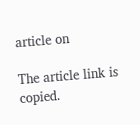article on

The article link is copied.